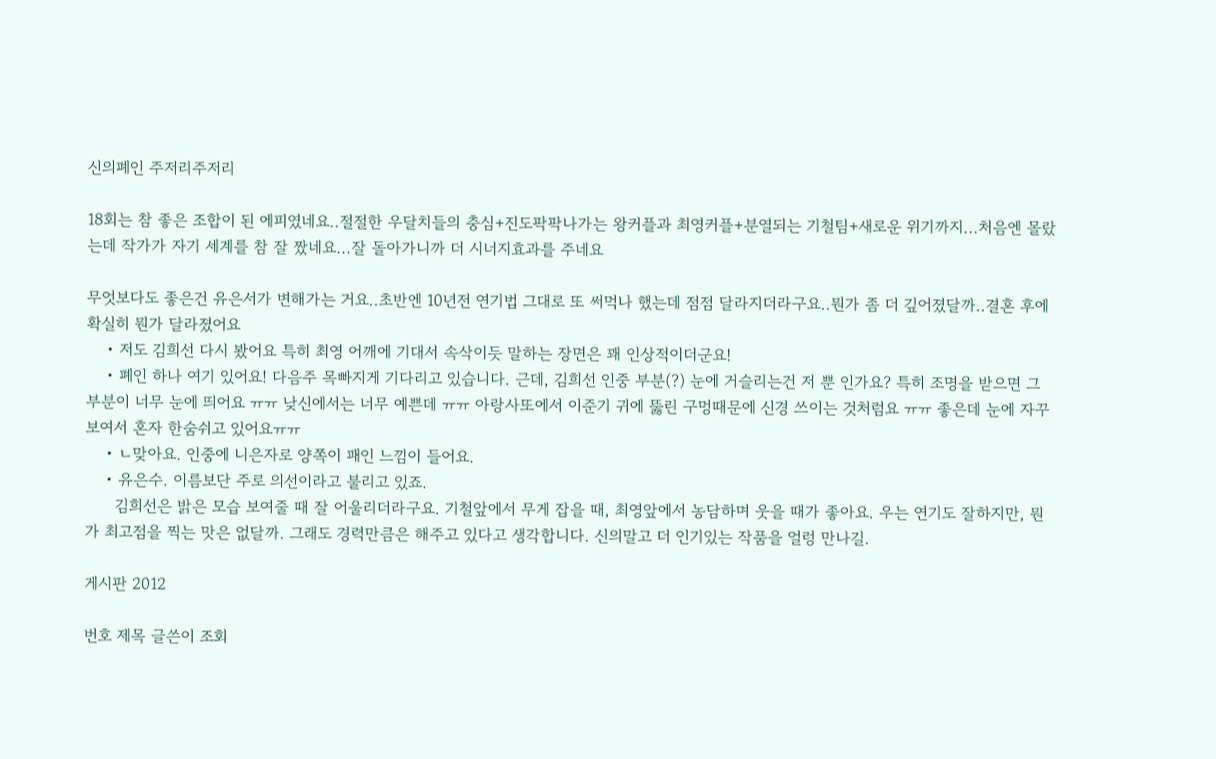신의폐인 주저리주저리

18회는 참 좋은 조합이 된 에피였네요..절절한 우달치들의 충심+진도팍팍나가는 왕커플과 최영커플+분열되는 기철팀+새로운 위기까지...처음엔 몰랐는데 작가가 자기 세계를 참 잘 짰네요...잘 돌아가니까 더 시너지효과를 주네요

무엇보다도 좋은건 유은서가 변해가는 거요..초반엔 10년전 연기법 그대로 또 써먹나 했는데 점점 달라지더라구요..뭔가 좀 더 깊어졌달까..결혼 후에 확실히 뭔가 달라졌어요
    • 저도 김희선 다시 봤어요 특히 최영 어깨에 기대서 속삭이듯 말하는 장면은 꽤 인상적이더군요!
    • 폐인 하나 여기 있어요! 다음주 목빠지게 기다리고 있습니다. 근데, 김희선 인중 부분(?) 눈에 거슬리는건 저 뿐 인가요? 특히 조명을 받으면 그 부분이 너무 눈에 띄어요 ㅠㅠ 낮신에서는 너무 예쁜데 ㅠㅠ 아랑사또에서 이준기 귀에 뚫린 구멍때문에 신경 쓰이는 것처럼요 ㅠㅠ 좋은데 눈에 자꾸 보여서 혼자 한숨쉬고 있어요ㅠㅠ
    • ㄴ맞아요. 인중에 니은자로 양쪽이 패인 느낌이 들어요.
    • 유은수. 이름보단 주로 의선이라고 불리고 있죠.
      김희선은 밝은 모습 보여줄 때 잘 어울리더라구요. 기철앞에서 무게 잡을 때, 최영앞에서 농담하며 웃을 때가 좋아요. 우는 연기도 잘하지만, 뭔가 최고점을 찍는 맛은 없달까. 그래도 경력만큼은 해주고 있다고 생각합니다. 신의말고 더 인기있는 작품을 얼렁 만나길.

게시판 2012

번호 제목 글쓴이 조회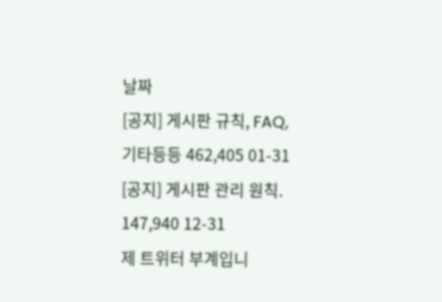날짜
[공지] 게시판 규칙, FAQ, 기타등등 462,405 01-31
[공지] 게시판 관리 원칙. 147,940 12-31
제 트위터 부계입니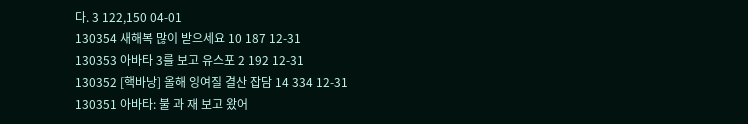다. 3 122,150 04-01
130354 새해복 많이 받으세요 10 187 12-31
130353 아바타 3를 보고 유스포 2 192 12-31
130352 [핵바낭] 올해 잉여질 결산 잡담 14 334 12-31
130351 아바타: 불 과 재 보고 왔어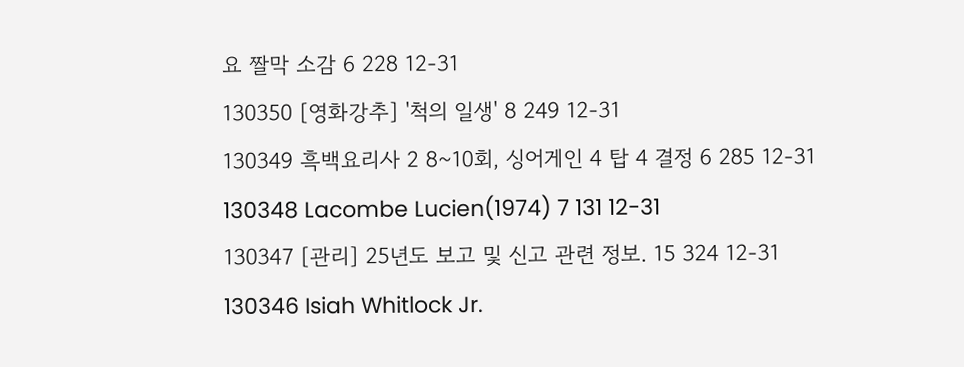요 짤막 소감 6 228 12-31
130350 [영화강추] '척의 일생' 8 249 12-31
130349 흑백요리사 2 8~10회, 싱어게인 4 탑 4 결정 6 285 12-31
130348 Lacombe Lucien(1974) 7 131 12-31
130347 [관리] 25년도 보고 및 신고 관련 정보. 15 324 12-31
130346 Isiah Whitlock Jr.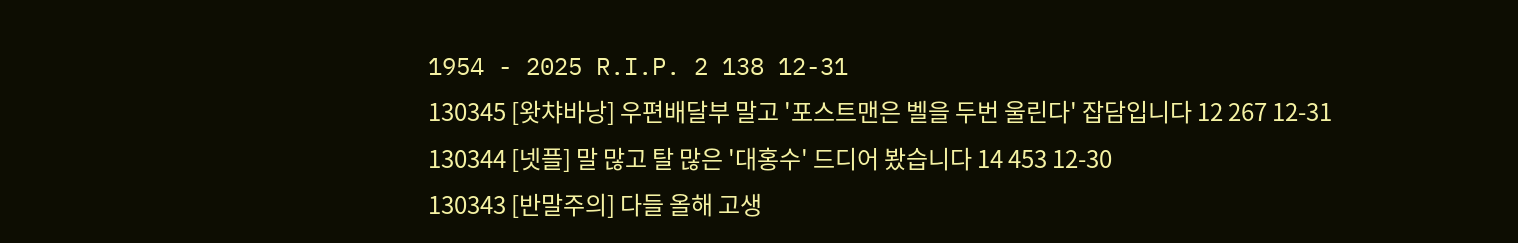1954 - 2025 R.I.P. 2 138 12-31
130345 [왓챠바낭] 우편배달부 말고 '포스트맨은 벨을 두번 울린다' 잡담입니다 12 267 12-31
130344 [넷플] 말 많고 탈 많은 '대홍수' 드디어 봤습니다 14 453 12-30
130343 [반말주의] 다들 올해 고생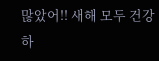많았어!! 새해 모두 건강하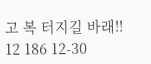고 복 터지길 바래!! 12 186 12-30